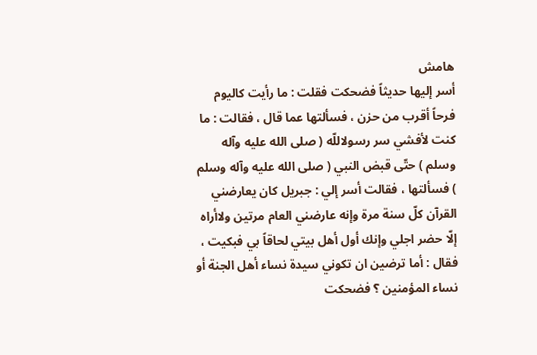هامش
أسر إليها حديثاً فضحكت فقلت : ما رأيت كاليوم فرحاً أقرب من حزن ، فسألتها عما قال ، فقالت : ما كنت لأفشي سر رسولاللّه ( صلى الله عليه وآله وسلم ) حتّى قبض النبي ( صلى الله عليه وآله وسلم ) فسألتها ، فقالت أسر إلي : جبريل كان يعارضني القرآن كلّ سنة مرة وإنه عارضني العام مرتين ولاأراه إلّا حضر اجلي وإنك أول أهل بيتي لحاقاً بي فبكيت ، فقال : أما ترضين ان تكوني سيدة نساء أهل الجنة أو نساء المؤمنين ؟ فضحكت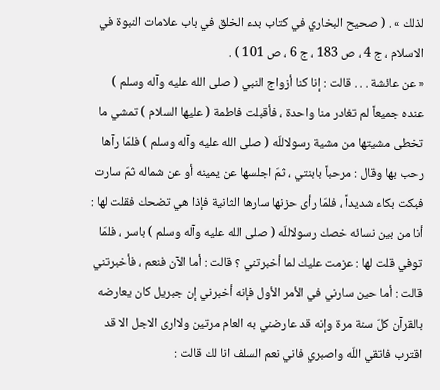لذلك » . ( صحيح البخاري في كتاب بدء الخلق في باب علامات النبوة في الاسلام ، ج 4 ، ص 183 ، ج 6 ، ص 101 ) .
« عن عائشة . . . قالت : إنا كنا أزواج النبي ( صلى الله عليه وآله وسلم ) عنده جميعاً لم تغادر منا واحدة ، فأقبلت فاطمة ( عليها السلام ) تمشي ما تخطى مشيتها من مشية رسولاللّه ( صلى الله عليه وآله وسلم ) فلمّا رآها رحب بها وقال : مرحباً بابنتي ، ثمّ اجلسها عن يمينه أو عن شماله ثمّ سارت فبكت بكاء شديداً ، فلمّا رأى حزنها سارها الثانية فإذا هي تضحك فقلت لها : أنا من بين نسائه خصك رسولاللّه ( صلى الله عليه وآله وسلم ) باسر ، فلمّا توفي قلت لها : عزمت عليك لما أخبرتني ؟ قالت : أما الآن فنعم ، فأخبرتني قالت : أما حين سارني في الأمر الأول فإنه أخبرني إن جبريل كان يعارضه بالقرآن كلّ سنة مرة وإنه قد عارضني به العام مرتين ولاارى الاجل الا قد اقترب فاتقي اللّه واصبري فاني نعم السلف انا لك قالت :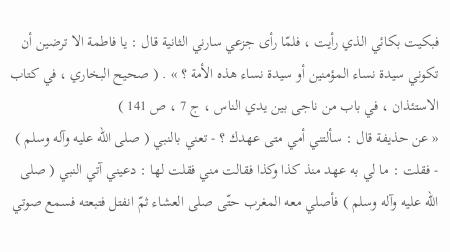فبكيت بكائي الذي رأيت ، فلمّا رأى جزعي سارني الثانية قال : يا فاطمة الا ترضين أن تكوني سيدة نساء المؤمنين أو سيدة نساء هذه الأمة ؟ » . ( صحيح البخاري ، في كتاب الاستئذان ، في باب من ناجى بين يدي الناس ، ج 7 ، ص 141 )
« عن حذيفة قال : سألتني أمي متى عهدك ؟ - تعني بالنبي ( صلى الله عليه وآله وسلم ) - فقلت : ما لي به عهد منذ كذا وكذا فقالت مني فقلت لها : دعيني آتي النبي ( صلى الله عليه وآله وسلم ) فأصلي معه المغرب حتّى صلى العشاء ثمّ انفتل فتبعته فسمع صوتي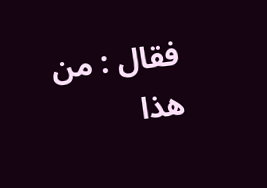فقال : من هذا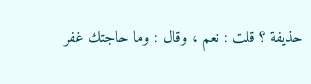حذيفة ؟ قلت : نعم ، وقال : وما حاجتك غفر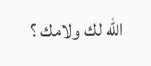اللّه لك ولامك ؟